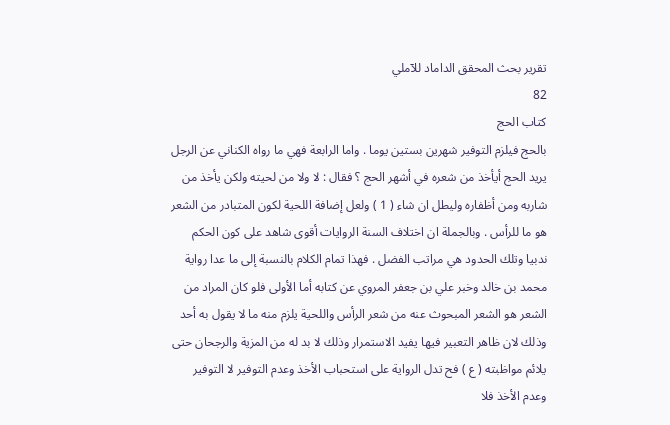تقرير بحث المحقق الداماد للآملي
82
كتاب الحج
بالحج فيلزم التوفير شهرين بستين يوما . واما الرابعة فهي ما رواه الكناني عن الرجل يريد الحج أيأخذ من شعره في أشهر الحج ؟ فقال : لا ولا من لحيته ولكن يأخذ من شاربه ومن أظفاره وليطل ان شاء ( 1 ) ولعل إضافة اللحية لكون المتبادر من الشعر هو ما للرأس . وبالجملة ان اختلاف السنة الروايات أقوى شاهد على كون الحكم ندبيا وتلك الحدود هي مراتب الفضل . فهذا تمام الكلام بالنسبة إلى ما عدا رواية محمد بن خالد وخبر علي بن جعفر المروي عن كتابه أما الأولى فلو كان المراد من الشعر هو الشعر المبحوث عنه من شعر الرأس واللحية يلزم منه ما لا يقول به أحد وذلك لان ظاهر التعبير فيها يفيد الاستمرار وذلك لا بد له من المزية والرجحان حتى يلائم مواظبته ( ع ) فح تدل الرواية على استحباب الأخذ وعدم التوفير لا التوفير وعدم الأخذ فلا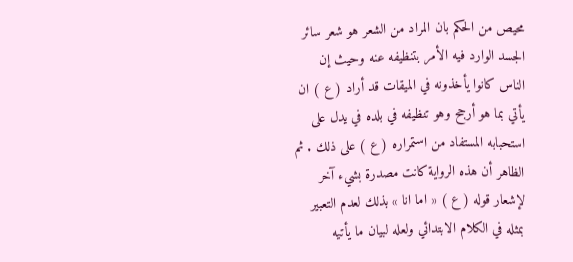محيص من الحكم بان المراد من الشعر هو شعر سائر الجسد الوارد فيه الأمر بتنظيفه عنه وحيث إن الناس كانوا يأخذونه في الميقات قد أراد ( ع ) ان يأتي بما هو أرجح وهو تنظيفه في بلده في يدل على استحبابه المستفاد من استمراره ( ع ) على ذلك . ثم الظاهر أن هذه الرواية كانت مصدرة بشيء آخر لإشعار قوله ( ع ) « اما انا » بذلك لعدم التعبير بمثله في الكلام الابتدائي ولعله لبيان ما يأتيه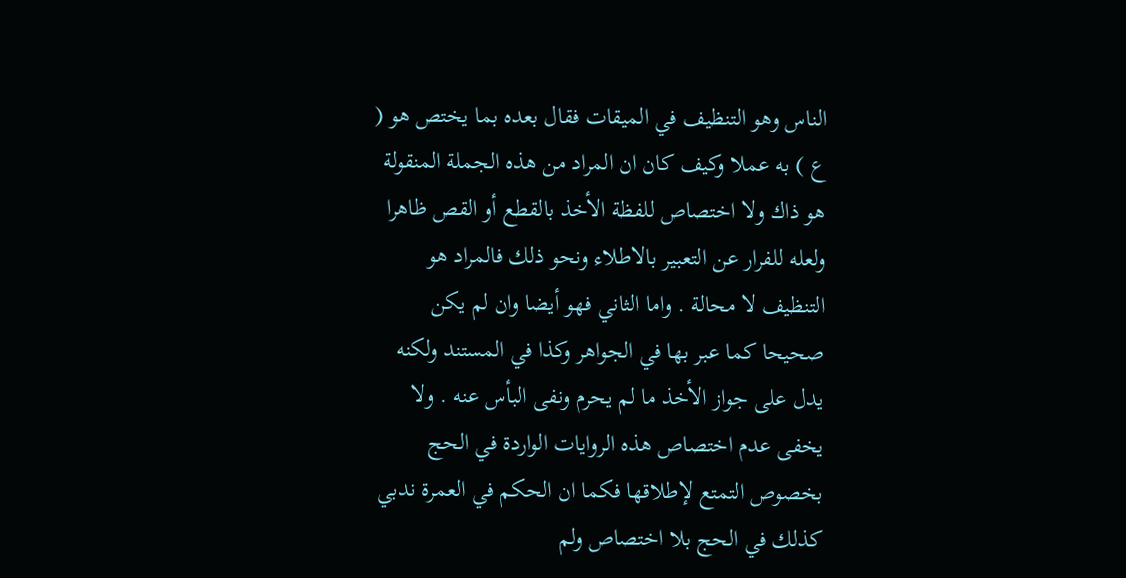الناس وهو التنظيف في الميقات فقال بعده بما يختص هو ( ع ) به عملا وكيف كان ان المراد من هذه الجملة المنقولة هو ذاك ولا اختصاص للفظة الأخذ بالقطع أو القص ظاهرا ولعله للفرار عن التعبير بالاطلاء ونحو ذلك فالمراد هو التنظيف لا محالة . واما الثاني فهو أيضا وان لم يكن صحيحا كما عبر بها في الجواهر وكذا في المستند ولكنه يدل على جواز الأخذ ما لم يحرم ونفى البأس عنه . ولا يخفى عدم اختصاص هذه الروايات الواردة في الحج بخصوص التمتع لإطلاقها فكما ان الحكم في العمرة ندبي كذلك في الحج بلا اختصاص ولم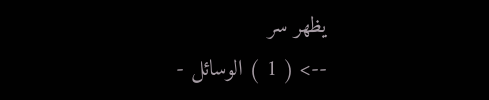يظهر سر
--> ( 1 ) الوسائل -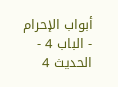أبواب الإحرام - الباب 4 - الحديث 4